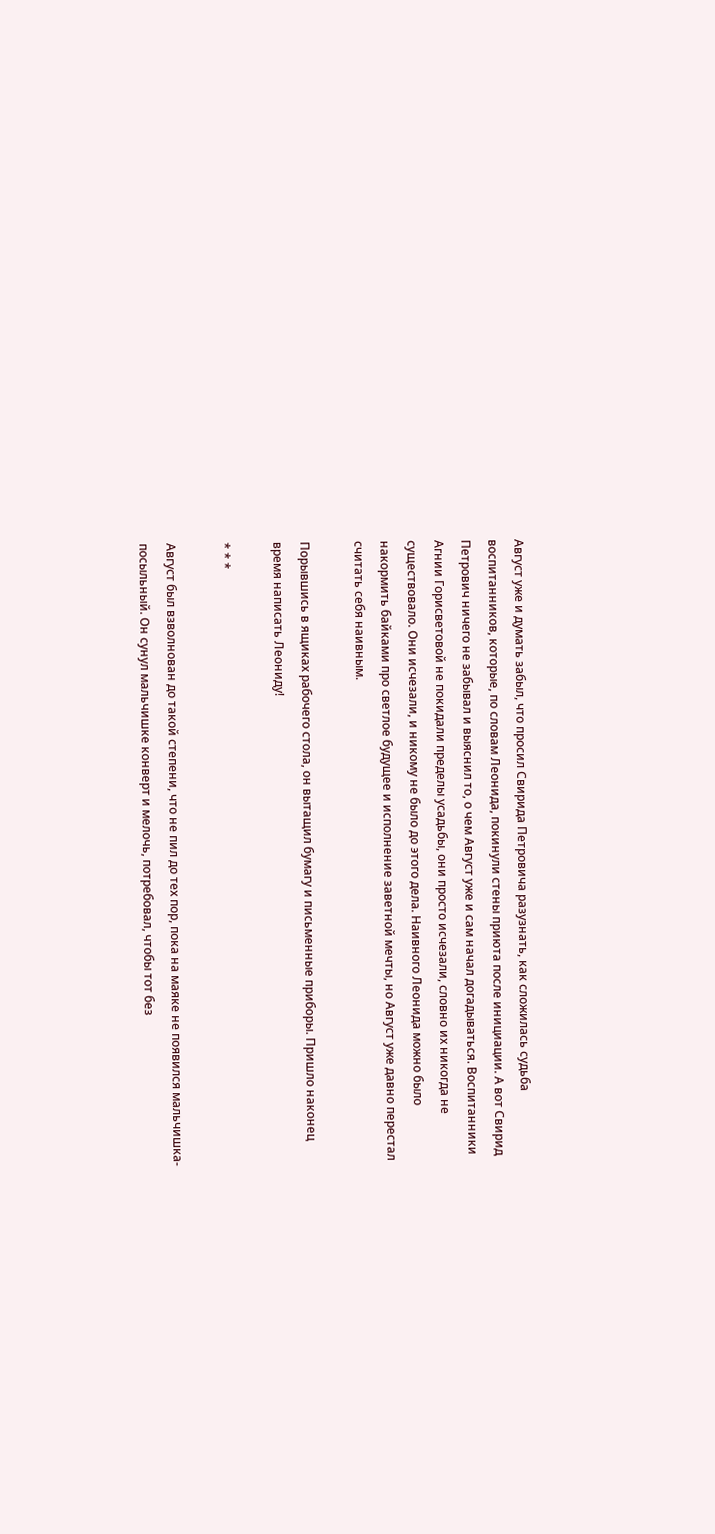Август уже и думать забыл, что просил Свирида Петровича разузнать, как сложилась судьба воспитанников, которые, по словам Леонида, покинули стены приюта после инициации. А вот Свирид Петрович ничего не забывал и выяснил то, о чем Август уже и сам начал догадываться. Воспитанники Агнии Горисветовой не покидали пределы усадьбы, они просто исчезали, словно их никогда не существовало. Они исчезали, и никому не было до этого дела. Наивного Леонида можно было накормить байками про светлое будущее и исполнение заветной мечты, но Август уже давно перестал считать себя наивным.

Порывшись в ящиках рабочего стола, он вытащил бумагу и письменные приборы. Пришло наконец время написать Леониду!

* * *

Август был взволнован до такой степени, что не пил до тех пор, пока на маяке не появился мальчишка-посыльный. Он сунул мальчишке конверт и мелочь, потребовал, чтобы тот без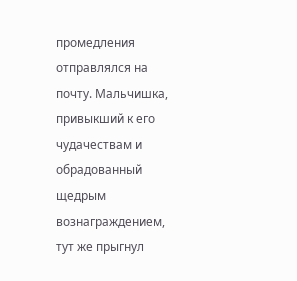промедления отправлялся на почту. Мальчишка, привыкший к его чудачествам и обрадованный щедрым вознаграждением, тут же прыгнул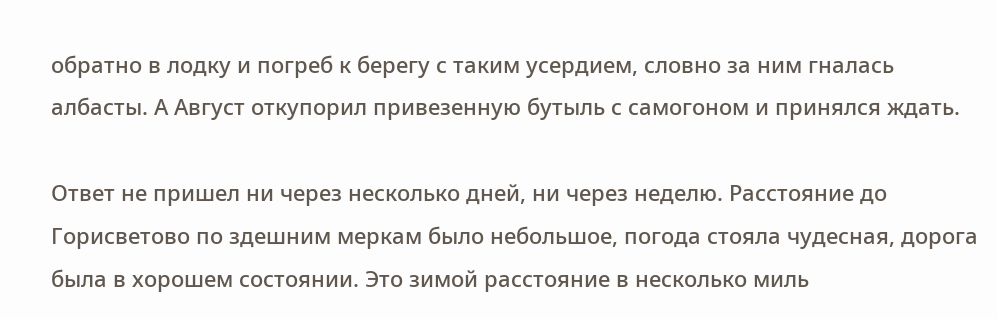обратно в лодку и погреб к берегу с таким усердием, словно за ним гналась албасты. А Август откупорил привезенную бутыль с самогоном и принялся ждать.

Ответ не пришел ни через несколько дней, ни через неделю. Расстояние до Горисветово по здешним меркам было небольшое, погода стояла чудесная, дорога была в хорошем состоянии. Это зимой расстояние в несколько миль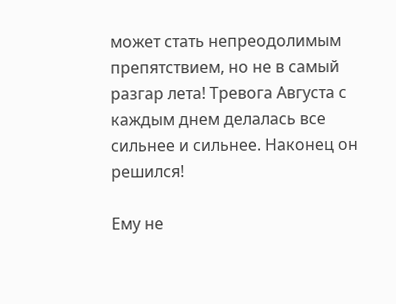может стать непреодолимым препятствием, но не в самый разгар лета! Тревога Августа с каждым днем делалась все сильнее и сильнее. Наконец он решился!

Ему не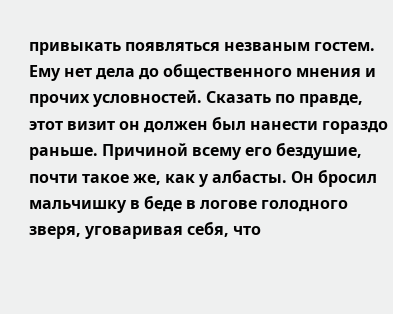привыкать появляться незваным гостем. Ему нет дела до общественного мнения и прочих условностей. Сказать по правде, этот визит он должен был нанести гораздо раньше. Причиной всему его бездушие, почти такое же, как у албасты. Он бросил мальчишку в беде в логове голодного зверя, уговаривая себя, что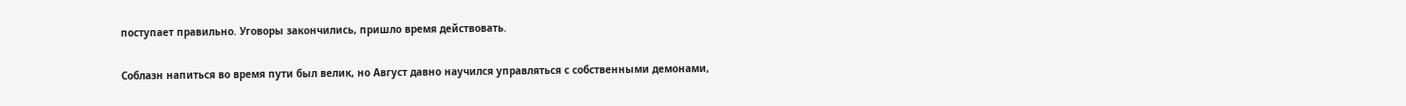поступает правильно. Уговоры закончились, пришло время действовать.

Соблазн напиться во время пути был велик, но Август давно научился управляться с собственными демонами,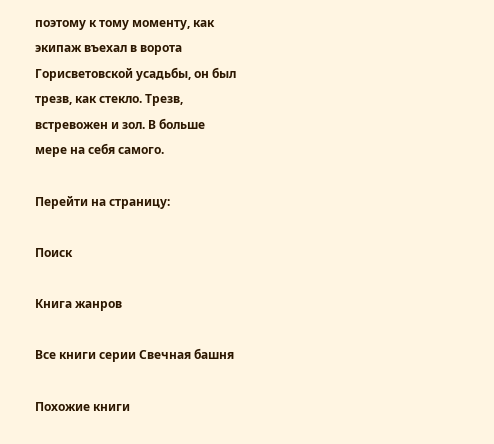поэтому к тому моменту, как экипаж въехал в ворота Горисветовской усадьбы, он был трезв, как стекло. Трезв, встревожен и зол. В больше мере на себя самого.

Перейти на страницу:

Поиск

Книга жанров

Все книги серии Свечная башня

Похожие книги